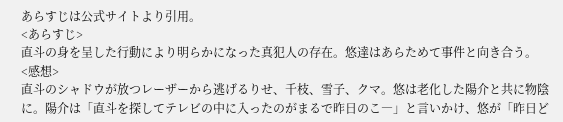あらすじは公式サイトより引用。
<あらすじ>
直斗の身を呈した行動により明らかになった真犯人の存在。悠達はあらためて事件と向き合う。
<感想>
直斗のシャドウが放つレーザーから逃げるりせ、千枝、雪子、クマ。悠は老化した陽介と共に物陰に。陽介は「直斗を探してテレビの中に入ったのがまるで昨日のこ―」と言いかけ、悠が「昨日ど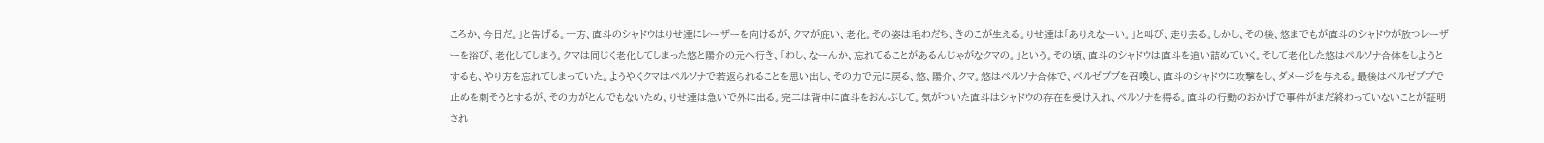ころか、今日だ。」と告げる。一方、直斗のシャドウはりせ達にレーザーを向けるが、クマが庇い、老化。その姿は毛わだち、きのこが生える。りせ達は「ありえなーい。」と叫び、走り去る。しかし、その後、悠までもが直斗のシャドウが放つレーザーを浴び、老化してしまう。クマは同じく老化してしまった悠と陽介の元へ行き、「わし、なーんか、忘れてることがあるんじゃがなクマの。」という。その頃、直斗のシャドウは直斗を追い詰めていく。そして老化した悠はペルソナ合体をしようとするも、やり方を忘れてしまっていた。ようやくクマはペルソナで若返られることを思い出し、その力で元に戻る、悠、陽介、クマ。悠はペルソナ合体で、ベルゼブブを召喚し、直斗のシャドウに攻撃をし、ダメージを与える。最後はベルゼブブで止めを刺そうとするが、その力がとんでもないため、りせ達は急いで外に出る。完二は背中に直斗をおんぶして。気がついた直斗はシャドウの存在を受け入れ、ペルソナを得る。直斗の行動のおかげで事件がまだ終わっていないことが証明され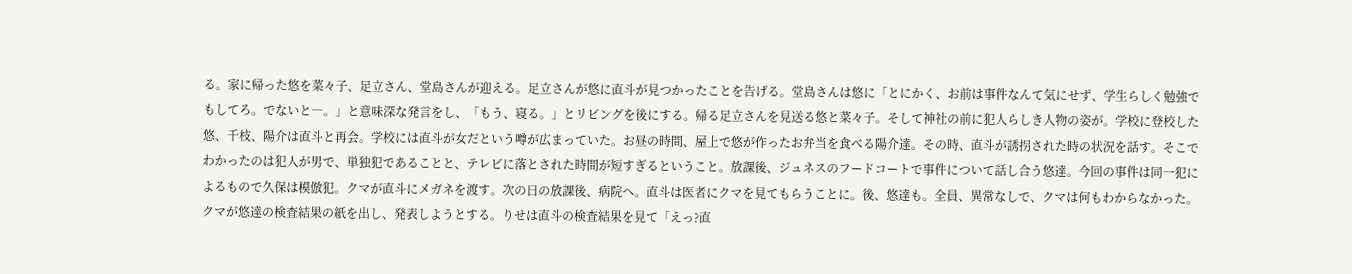る。家に帰った悠を菜々子、足立さん、堂島さんが迎える。足立さんが悠に直斗が見つかったことを告げる。堂島さんは悠に「とにかく、お前は事件なんて気にせず、学生らしく勉強でもしてろ。でないと―。」と意味深な発言をし、「もう、寝る。」とリビングを後にする。帰る足立さんを見送る悠と菜々子。そして神社の前に犯人らしき人物の姿が。学校に登校した悠、千枝、陽介は直斗と再会。学校には直斗が女だという噂が広まっていた。お昼の時間、屋上で悠が作ったお弁当を食べる陽介達。その時、直斗が誘拐された時の状況を話す。そこでわかったのは犯人が男で、単独犯であることと、テレビに落とされた時間が短すぎるということ。放課後、ジュネスのフードコートで事件について話し合う悠達。今回の事件は同一犯によるもので久保は模倣犯。クマが直斗にメガネを渡す。次の日の放課後、病院へ。直斗は医者にクマを見てもらうことに。後、悠達も。全員、異常なしで、クマは何もわからなかった。クマが悠達の検査結果の紙を出し、発表しようとする。りせは直斗の検査結果を見て「えっ?直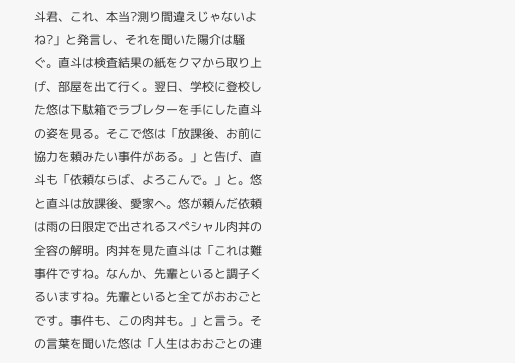斗君、これ、本当?測り間違えじゃないよね?」と発言し、それを聞いた陽介は騒ぐ。直斗は検査結果の紙をクマから取り上げ、部屋を出て行く。翌日、学校に登校した悠は下駄箱でラブレターを手にした直斗の姿を見る。そこで悠は「放課後、お前に協力を頼みたい事件がある。」と告げ、直斗も「依頼ならば、よろこんで。」と。悠と直斗は放課後、愛家へ。悠が頼んだ依頼は雨の日限定で出されるスペシャル肉丼の全容の解明。肉丼を見た直斗は「これは難事件ですね。なんか、先輩といると調子くるいますね。先輩といると全てがおおごとです。事件も、この肉丼も。」と言う。その言葉を聞いた悠は「人生はおおごとの連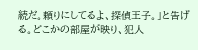続だ。頼りにしてるよ、探偵王子。」と告げる。どこかの部屋が映り、犯人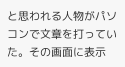と思われる人物がパソコンで文章を打っていた。その画面に表示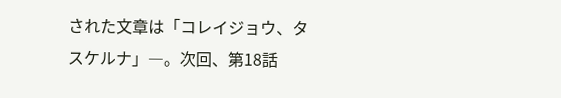された文章は「コレイジョウ、タスケルナ」―。次回、第18話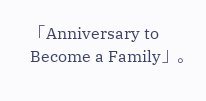「Anniversary to Become a Family」。